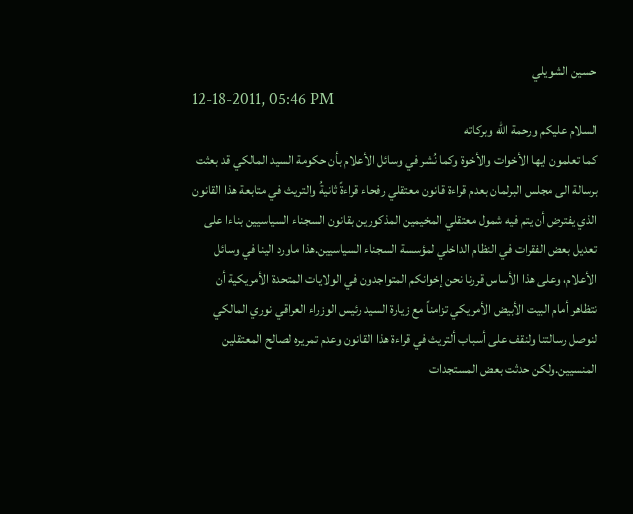حسين الشويلي
12-18-2011, 05:46 PM
السلام عليكم ورحمة الله وبركاته
كما تعلمون ايها الأخوات والأخوة وكما نُشر في وسائل الأعلام بأن حكومة السيد المالكي قد بعثت برسالة الى مجلس البرلمان بعدم قراءة قانون معتقلي رفحاء قراءةً ثانيةُ والتريث في متابعة هذا القانون الذي يفترض أن يتم فيه شمول معتقلي المخيمين المذكورين بقانون السجناء السياسيين بناءا على تعديل بعض الفقرات في النظام الداخلي لمؤسسة السجناء السياسيين.هذا ماورد الينا في وسائل الأعلام، وعلى هذا الأساس قررنا نحن إخوانكم المتواجدون في الولايات المتحدة الأمريكية أن نتظاهر أمام البيت الأبيض الأمريكي تزامناً مع زيارة السيد رئيس الوزراء العراقي نوري المالكي لنوصل رسالتنا ولنقف على أسباب ألتريث في قراءة هذا القانون وعدم تمريره لصالح المعتقلين المنسيين.ولكن حدثت بعض المستجدات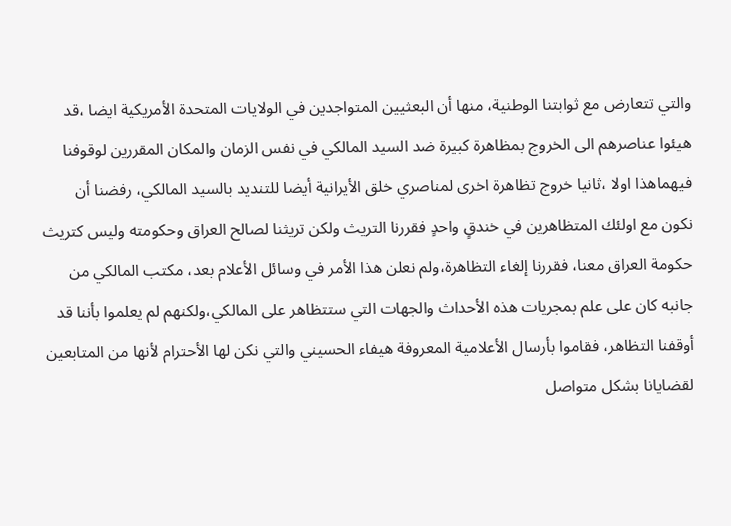والتي تتعارض مع ثوابتنا الوطنية، منها أن البعثيين المتواجدين في الولايات المتحدة الأمريكية ايضا ،قد هيئوا عناصرهم الى الخروج بمظاهرة كبيرة ضد السيد المالكي في نفس الزمان والمكان المقررين لوقوفنا فيهماهذا اولا ،ثانيا خروج تظاهرة اخرى لمناصري خلق الأيرانية أيضا للتنديد بالسيد المالكي، رفضنا أن نكون مع اولئك المتظاهرين في خندقٍ واحدٍ فقررنا التريث ولكن تريثنا لصالح العراق وحكومته وليس كتريث حكومة العراق معنا، فقررنا إلغاء التظاهرة،ولم نعلن هذا الأمر في وسائل الأعلام بعد، مكتب المالكي من جانبه كان على علم بمجريات هذه الأحداث والجهات التي ستتظاهر على المالكي،ولكنهم لم يعلموا بأننا قد أوقفنا التظاهر، فقاموا بأرسال الأعلامية المعروفة هيفاء الحسيني والتي نكن لها الأحترام لأنها من المتابعين لقضايانا بشكل متواصل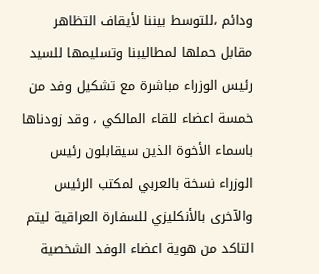ودائم ،للتوسط بيننا لأيقاف التظاهر مقابل حملها لمطاليبنا وتسليمها للسيد رئيس الوزراء مباشرة مع تشكيل وفد من خمسة اعضاء للقاء المالكي ، وقد زودناها باسماء الأخوة الذين سيقابلون رئيس الوزراء نسخة بالعربي لمكتب الرئيس والآخرى بالأنكليزي للسفارة العراقية ليتم التاكد من هوية اعضاء الوفد الشخصية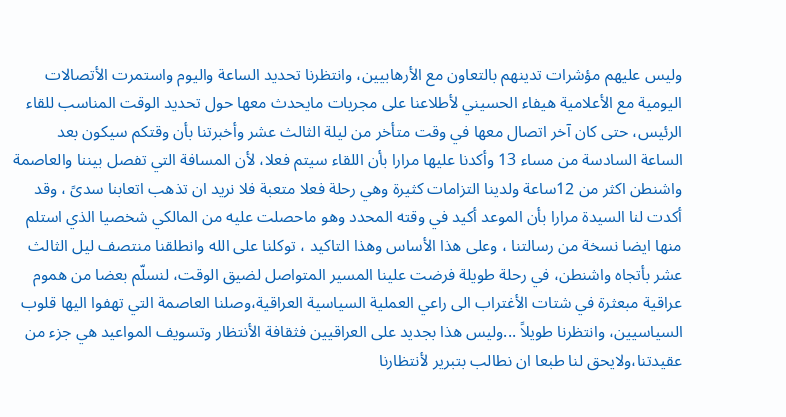وليس عليهم مؤشرات تدينهم بالتعاون مع الأرهابيين، وانتظرنا تحديد الساعة واليوم واستمرت الأتصالات اليومية مع الأعلامية هيفاء الحسيني لأطلاعنا على مجريات مايحدث معها حول تحديد الوقت المناسب للقاء الرئيس، حتى كان آخر اتصال معها في وقت متأخر من ليلة الثالث عشر وأخبرتنا بأن وقتكم سيكون بعد الساعة السادسة من مساء 13 وأكدنا عليها مرارا بأن اللقاء سيتم فعلا، لأن المسافة التي تفصل بيننا والعاصمة واشنطن اكثر من 12ساعة ولدينا التزامات كثيرة وهي رحلة فعلا متعبة فلا نريد ان تذهب اتعابنا سدىً ، وقد أكدت لنا السيدة مرارا بأن الموعد أكيد في وقته المحدد وهو ماحصلت عليه من المالكي شخصيا الذي استلم منها ايضا نسخة من رسالتنا ، وعلى هذا الأساس وهذا التاكيد ، توكلنا على الله وانطلقنا منتصف ليل الثالث عشر بأتجاه واشنطن، في رحلة طويلة فرضت علينا المسير المتواصل لضيق الوقت، لنسلّم بعضا من هموم عراقية مبعثرة في شتات الأغتراب الى راعي العملية السياسية العراقية،وصلنا العاصمة التي تهفوا اليها قلوب السياسيين، وانتظرنا طويلاً ...وليس هذا بجديد على العراقيين فثقافة الأنتظار وتسويف المواعيد هي جزء من عقيدتنا،ولايحق لنا طبعا ان نطالب بتبرير لأنتظارنا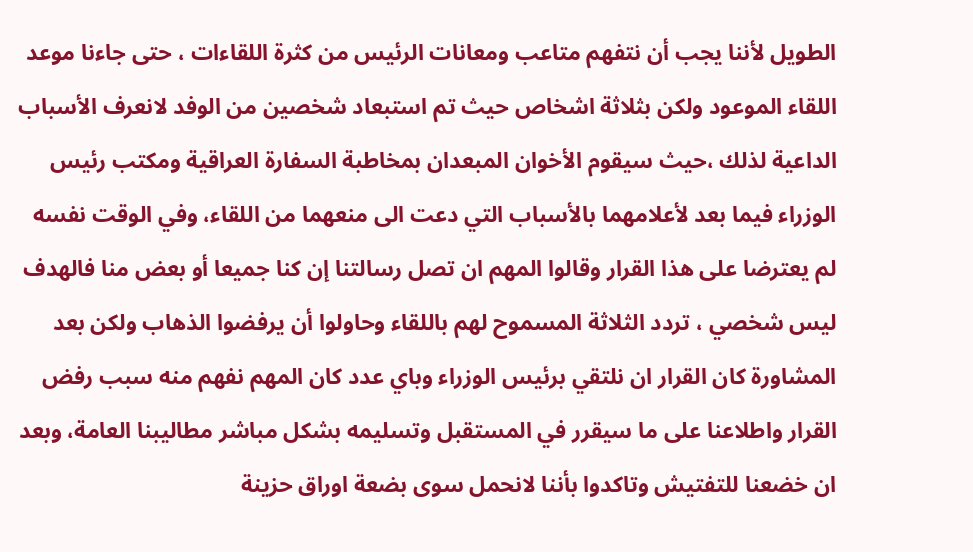الطويل لأننا يجب أن نتفهم متاعب ومعانات الرئيس من كثرة اللقاءات ، حتى جاءنا موعد اللقاء الموعود ولكن بثلاثة اشخاص حيث تم استبعاد شخصين من الوفد لانعرف الأسباب الداعية لذلك ،حيث سيقوم الأخوان المبعدان بمخاطبة السفارة العراقية ومكتب رئيس الوزراء فيما بعد لأعلامهما بالأسباب التي دعت الى منعهما من اللقاء، وفي الوقت نفسه لم يعترضا على هذا القرار وقالوا المهم ان تصل رسالتنا إن كنا جميعا أو بعض منا فالهدف ليس شخصي ، تردد الثلاثة المسموح لهم باللقاء وحاولوا أن يرفضوا الذهاب ولكن بعد المشاورة كان القرار ان نلتقي برئيس الوزراء وباي عدد كان المهم نفهم منه سبب رفض القرار واطلاعنا على ما سيقرر في المستقبل وتسليمه بشكل مباشر مطاليبنا العامة، وبعد ان خضعنا للتفتيش وتاكدوا بأننا لانحمل سوى بضعة اوراق حزينة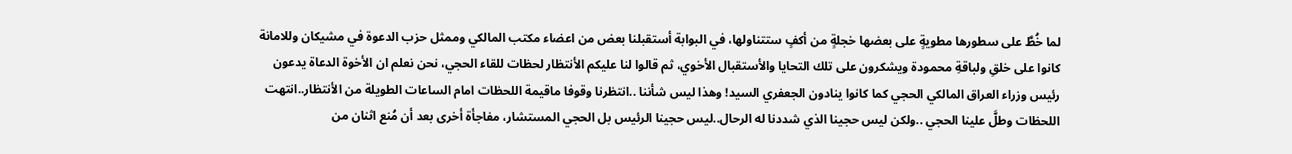لما خُطَّ على سطورها مطويةٍ على بعضها خجلةٍ من أكفٍ ستتناولها، في البوابة أستقبلنا بعض من اعضاء مكتب المالكي وممثل حزب الدعوة في مشيكان وللامانة كانوا على خلقِ ولباقةِ محمودة ويشكرون على تلك التحايا والأستقبال الأخوي، ثم قالوا لنا عليكم الأنتظار لحظات للقاء الحجي، نحن نعلم ان الأخوة الدعاة يدعون رئيس وزراء العراق المالكي الحجي كما كانوا ينادون الجعفري السيد! وهذا ليس شأننا ..انتظرنا وقوفا ماقيمة اللحظات امام الساعات الطويلة من الأنتظار..انتهت اللحظات وطلَّ علينا الحجي ..ولكن ليس حجينا الذي شددنا له الرحال..ليس حجينا الرئيس بل الحجي المستشار، مفاجأة أخرى بعد أن مُنع اثنان من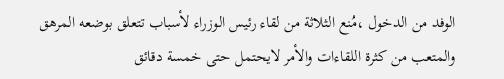الوفد من الدخول ،مُنع الثلاثة من لقاء رئيس الوزراء لأسباب تتعلق بوضعه المرهق والمتعب من كثرة اللقاءات والأمر لايحتمل حتى خمسة دقائق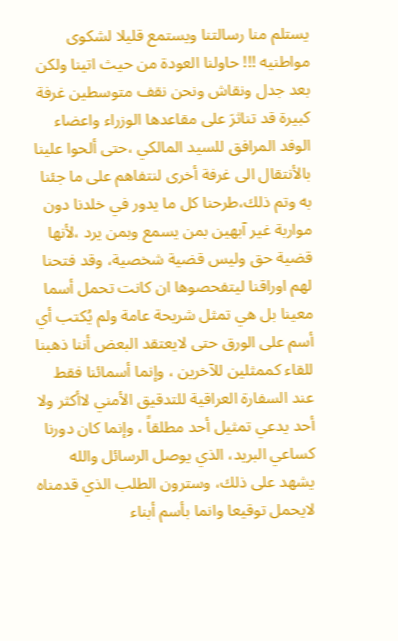يستلم منا رسالتنا ويستمع قليلا لشكوى مواطنيه !!! حاولنا العودة من حيث اتينا ولكن بعد جدل ونقاش ونحن نقف متوسطين غرفة كبيرة قد تناثرَ على مقاعدها الوزراء واعضاء الوفد المرافق للسيد المالكي ،حتى ألحوا علينا بالأنتقال الى غرفة أخرى لنتفاهم على ما جئنا به وتم ذلك،طرحنا كل ما يدور في خلدنا دون مواربة غير آبهين بمن يسمع وبمن يرد ،لأنها قضية حق وليس قضية شخصية، وقد فتحنا لهم اوراقنا ليتفحصوها ان كانت تحمل أسما معينا بل هي تمثل شريحة عامة ولم يُكتب أي أسم على الورق حتى لايعتقد البعض أننا ذهبنا للقاء كممثلين للآخرين ، وإنما أسمائنا فقط عند السفارة العراقية للتدقيق الأمني لاأكثر ولا أحد يدعي تمثيل أحد مطلقاً ، وإنما كان دورنا كساعي البريد، الذي يوصل الرسائل والله يشهد على ذلك، وسترون الطلب الذي قدمناه لايحمل توقيعا وانما بأسم أبناء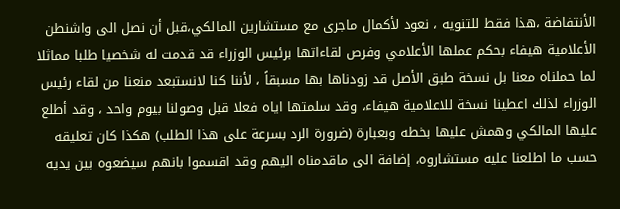الأنتفاضة ،هذا فقط للتنويه ، نعود لأكمال ماجرى مع مستشارين المالكي،قبل أن نصل الى واشنطن الأعلامية هيفاء بحكم عملها الأعلامي وفرص لقاءاتها برئيس الوزراء قد قدمت له شخصيا طلبا مماثلا لما حملناه معنا بل نسخة طبق الأصل قد زودناها بها مسبقاً ، لأننا كنا لانستبعد منعنا من لقاء رئيس الوزراء لذلك اعطينا نسخة للاعلامية هيفاء، وقد سلمتها اياه فعلا قبل وصولنا بيوم واحد ، وقد أطلع عليها المالكي وهمش عليها بخطه وبعبارة (ضرورة الرد بسرعة على هذا الطلب) هكذا كان تعليقه حسب ما اطلعنا عليه مستشاروه، إضافة الى ماقدمناه اليهم وقد اقسموا بانهم سيضعوه بين يديه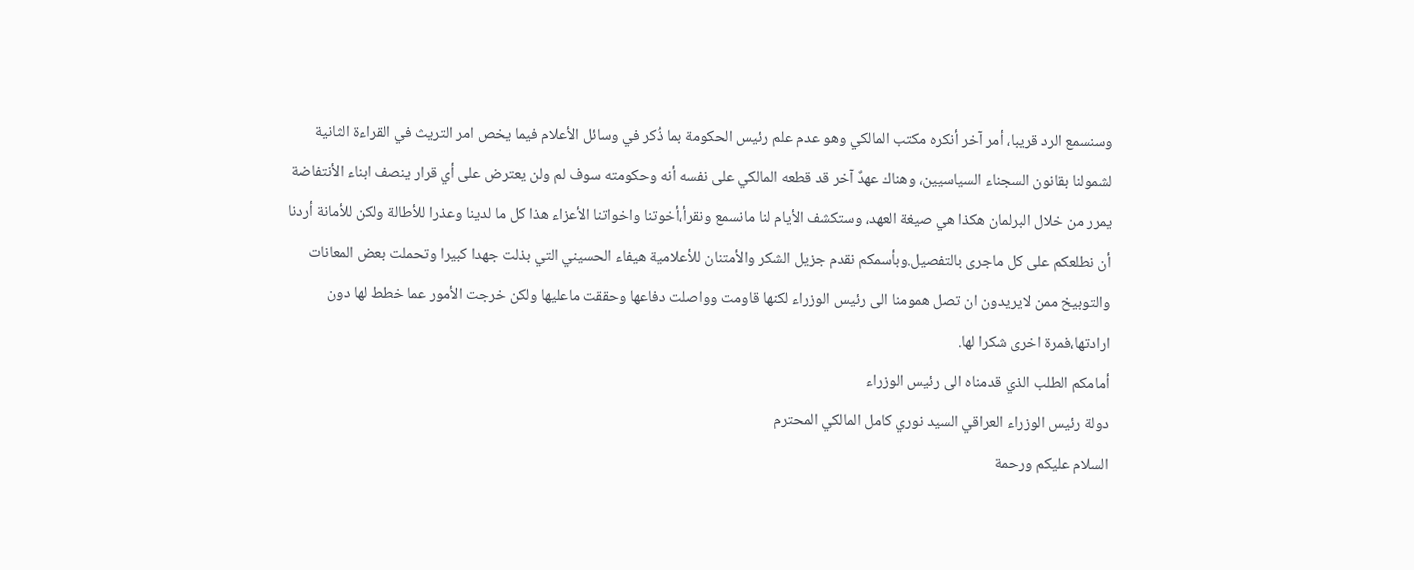وسنسمع الرد قريبا، أمر آخر أنكره مكتب المالكي وهو عدم علم رئيس الحكومة بما ذُكر في وسائل الأعلام فيما يخص امر التريث في القراءة الثانية لشمولنا بقانون السجناء السياسيين، وهناك عهدٌ آخر قد قطعه المالكي على نفسه أنه وحكومته سوف لم ولن يعترض على أي قرار ينصف ابناء الأنتفاضة يمرر من خلال البرلمان هكذا هي صيغة العهد، وستكشف الأيام لنا مانسمع ونقرأ،أخوتنا واخواتنا الأعزاء هذا كل ما لدينا وعذرا للأطالة ولكن للأمانة أردنا أن نطلعكم على كل ماجرى بالتفصيل.وبأسمكم نقدم جزيل الشكر والأمتنان للأعلامية هيفاء الحسيني التي بذلت جهدا كبيرا وتحملت بعض المعانات والتوبيخ ممن لايريدون ان تصل همومنا الى رئيس الوزراء لكنها قاومت وواصلت دفاعها وحققت ماعليها ولكن خرجت الأمور عما خطط لها دون ارادتها،فمرة اخرى شكرا لها.
أمامكم الطلب الذي قدمناه الى رئيس الوزراء
دولة رئيس الوزراء العراقي السيد نوري كامل المالكي المحترم
السلام عليكم ورحمة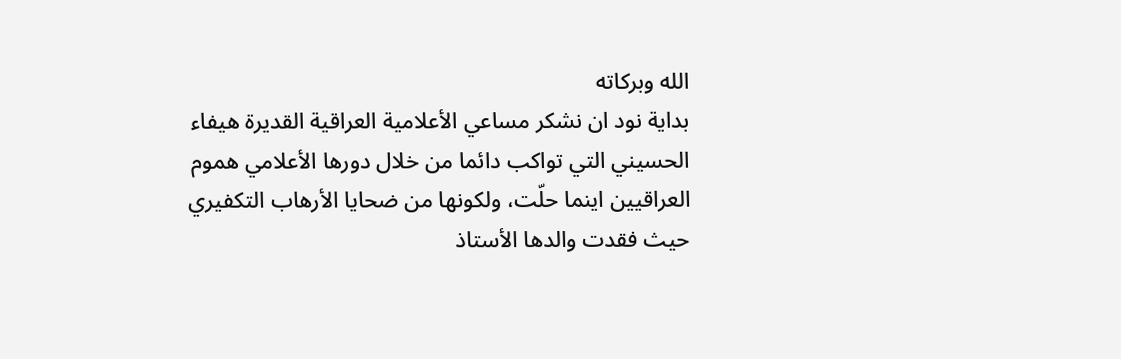الله وبركاته
بداية نود ان نشكر مساعي الأعلامية العراقية القديرة هيفاء الحسيني التي تواكب دائما من خلال دورها الأعلامي هموم العراقيين اينما حلّت، ولكونها من ضحايا الأرهاب التكفيري حيث فقدت والدها الأستاذ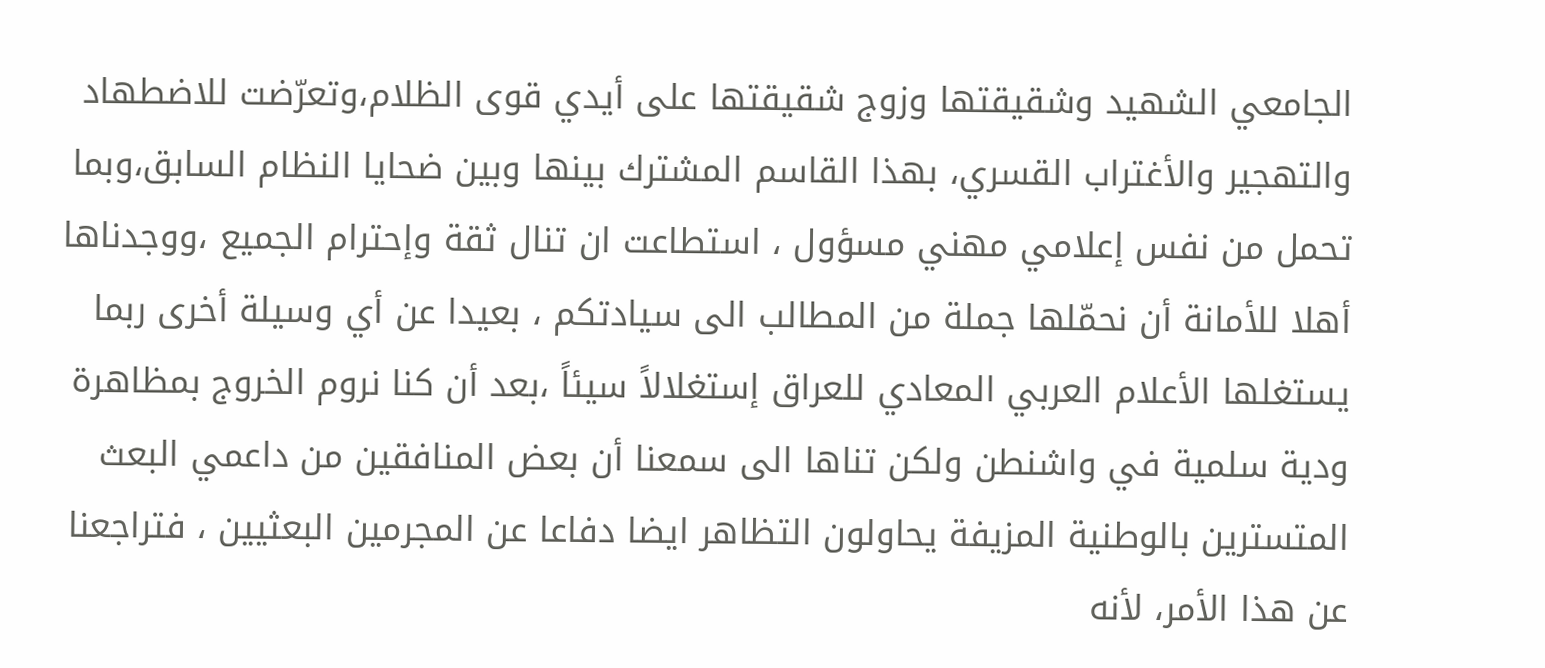الجامعي الشهيد وشقيقتها وزوج شقيقتها على أيدي قوى الظلام،وتعرّضت للاضطهاد والتهجير والأغتراب القسري، بهذا القاسم المشترك بينها وبين ضحايا النظام السابق،وبما تحمل من نفس إعلامي مهني مسؤول ، استطاعت ان تنال ثقة وإحترام الجميع ،ووجدناها أهلا للأمانة أن نحمّلها جملة من المطالب الى سيادتكم ، بعيدا عن أي وسيلة أخرى ربما يستغلها الأعلام العربي المعادي للعراق إستغلالاً سيئاً ،بعد أن كنا نروم الخروج بمظاهرة ودية سلمية في واشنطن ولكن تناها الى سمعنا أن بعض المنافقين من داعمي البعث المتسترين بالوطنية المزيفة يحاولون التظاهر ايضا دفاعا عن المجرمين البعثيين ، فتراجعنا عن هذا الأمر، لأنه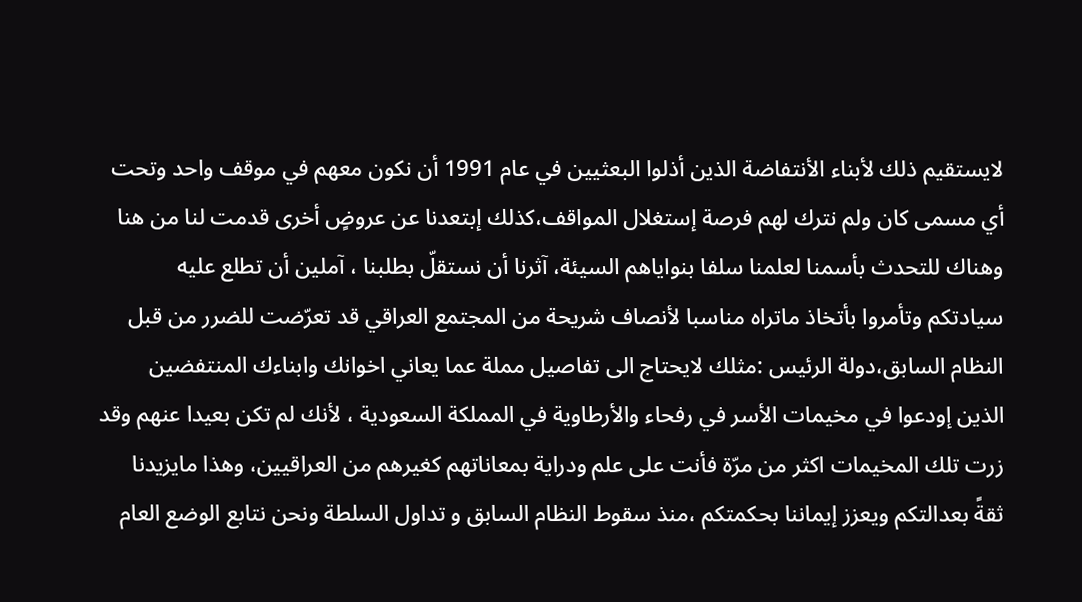لايستقيم ذلك لأبناء الأنتفاضة الذين أذلوا البعثيين في عام 1991 أن نكون معهم في موقف واحد وتحت أي مسمى كان ولم نترك لهم فرصة إستغلال المواقف،كذلك إبتعدنا عن عروضٍ أخرى قدمت لنا من هنا وهناك للتحدث بأسمنا لعلمنا سلفا بنواياهم السيئة، آثرنا أن نستقلّ بطلبنا ، آملين أن تطلع عليه سيادتكم وتأمروا بأتخاذ ماتراه مناسبا لأنصاف شريحة من المجتمع العراقي قد تعرّضت للضرر من قبل النظام السابق،دولة الرئيس :مثلك لايحتاج الى تفاصيل مملة عما يعاني اخوانك وابناءك المنتفضين الذين إودعوا في مخيمات الأسر في رفحاء والأرطاوية في المملكة السعودية ، لأنك لم تكن بعيدا عنهم وقد زرت تلك المخيمات اكثر من مرّة فأنت على علم ودراية بمعاناتهم كغيرهم من العراقيين، وهذا مايزيدنا ثقةً بعدالتكم ويعزز إيماننا بحكمتكم ،منذ سقوط النظام السابق و تداول السلطة ونحن نتابع الوضع العام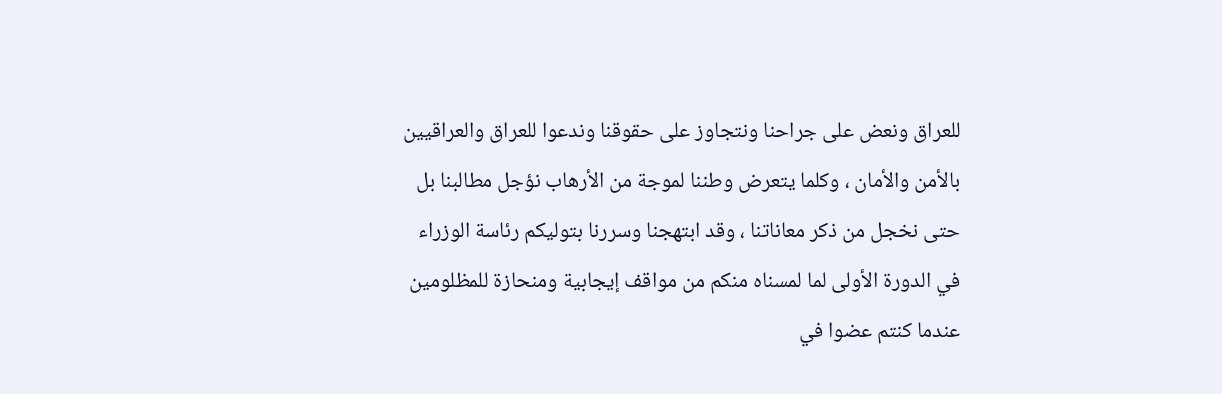للعراق ونعض على جراحنا ونتجاوز على حقوقنا وندعوا للعراق والعراقيين بالأمن والأمان ، وكلما يتعرض وطننا لموجة من الأرهاب نؤجل مطالبنا بل حتى نخجل من ذكر معاناتنا ، وقد ابتهجنا وسررنا بتوليكم رئاسة الوزراء في الدورة الأولى لما لمسناه منكم من مواقف إيجابية ومنحازة للمظلومين عندما كنتم عضوا في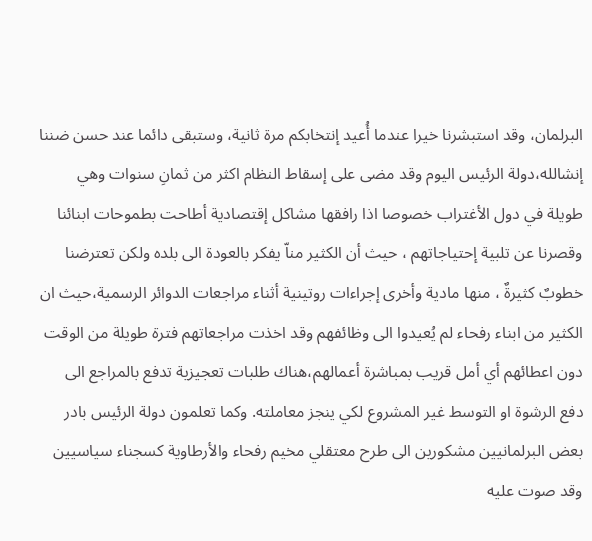البرلمان، وقد استبشرنا خيرا عندما أُعيد إنتخابكم مرة ثانية، وستبقى دائما عند حسن ضننا إنشالله،دولة الرئيس اليوم وقد مضى على إسقاط النظام اكثر من ثمانِ سنوات وهي طويلة في دول الأغتراب خصوصا اذا رافقها مشاكل إقتصادية أطاحت بطموحات ابنائنا وقصرنا عن تلبية إحتياجاتهم ، حيث أن الكثير مناّ يفكر بالعودة الى بلده ولكن تعترضنا خطوبٌ كثيرةٌ ، منها مادية وأخرى إجراءات روتينية أثناء مراجعات الدوائر الرسمية،حيث ان الكثير من ابناء رفحاء لم يُعيدوا الى وظائفهم وقد اخذت مراجعاتهم فترة طويلة من الوقت دون اعطائهم أي أمل قريب بمباشرة أعمالهم،هناك طلبات تعجيزية تدفع بالمراجع الى دفع الرشوة او التوسط غير المشروع لكي ينجز معاملته. وكما تعلمون دولة الرئيس بادر بعض البرلمانيين مشكورين الى طرح معتقلي مخيم رفحاء والأرطاوية كسجناء سياسيين وقد صوت عليه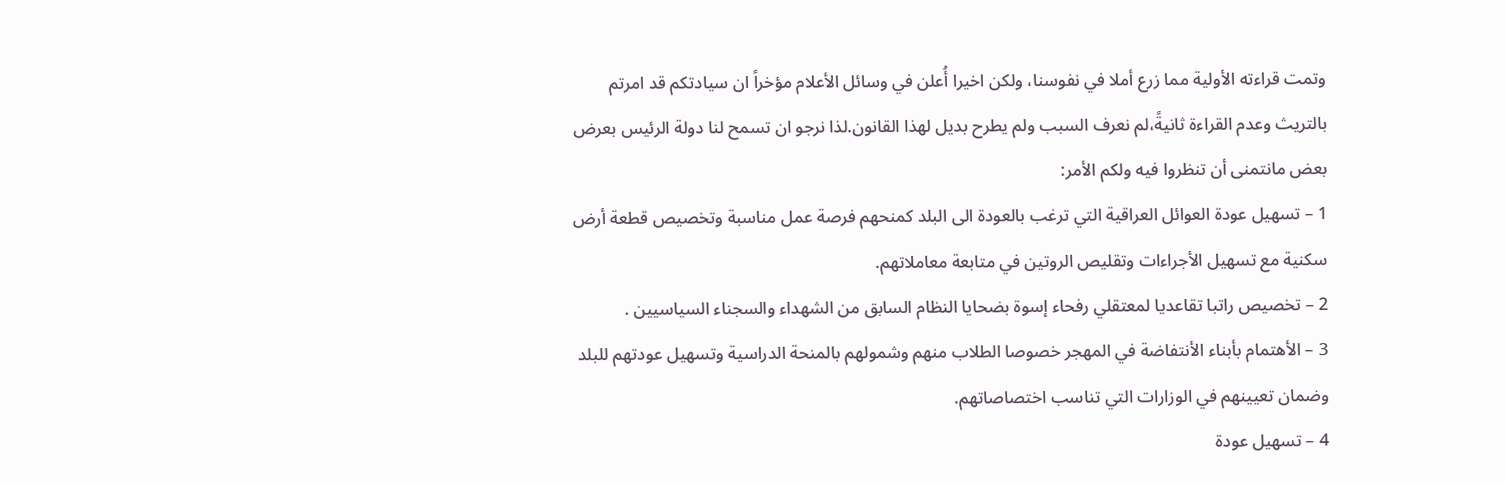وتمت قراءته الأولية مما زرع أملا في نفوسنا، ولكن اخيرا أُعلن في وسائل الأعلام مؤخراً ان سيادتكم قد امرتم بالتريث وعدم القراءة ثانيةً،لم نعرف السبب ولم يطرح بديل لهذا القانون.لذا نرجو ان تسمح لنا دولة الرئيس بعرض بعض مانتمنى أن تنظروا فيه ولكم الأمر:
1 – تسهيل عودة العوائل العراقية التي ترغب بالعودة الى البلد كمنحهم فرصة عمل مناسبة وتخصيص قطعة أرض سكنية مع تسهيل الأجراءات وتقليص الروتين في متابعة معاملاتهم.
2 – تخصيص راتبا تقاعديا لمعتقلي رفحاء إسوة بضحايا النظام السابق من الشهداء والسجناء السياسيين .
3 – الأهتمام بأبناء الأنتفاضة في المهجر خصوصا الطلاب منهم وشمولهم بالمنحة الدراسية وتسهيل عودتهم للبلد وضمان تعيينهم في الوزارات التي تناسب اختصاصاتهم.
4 – تسهيل عودة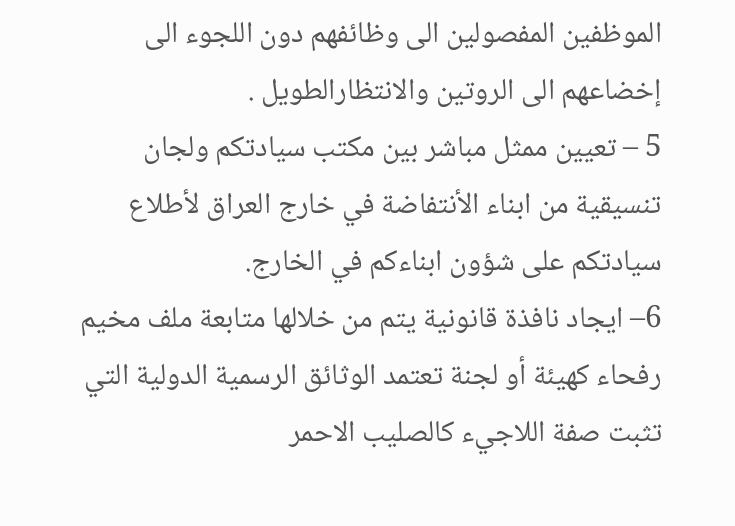الموظفين المفصولين الى وظائفهم دون اللجوء الى إخضاعهم الى الروتين والانتظارالطويل .
5 – تعيين ممثل مباشر بين مكتب سيادتكم ولجان تنسيقية من ابناء الأنتفاضة في خارج العراق لأطلاع سيادتكم على شؤون ابناءكم في الخارج.
6– ايجاد نافذة قانونية يتم من خلالها متابعة ملف مخيم رفحاء كهيئة أو لجنة تعتمد الوثائق الرسمية الدولية التي تثبت صفة اللاجيء كالصليب الاحمر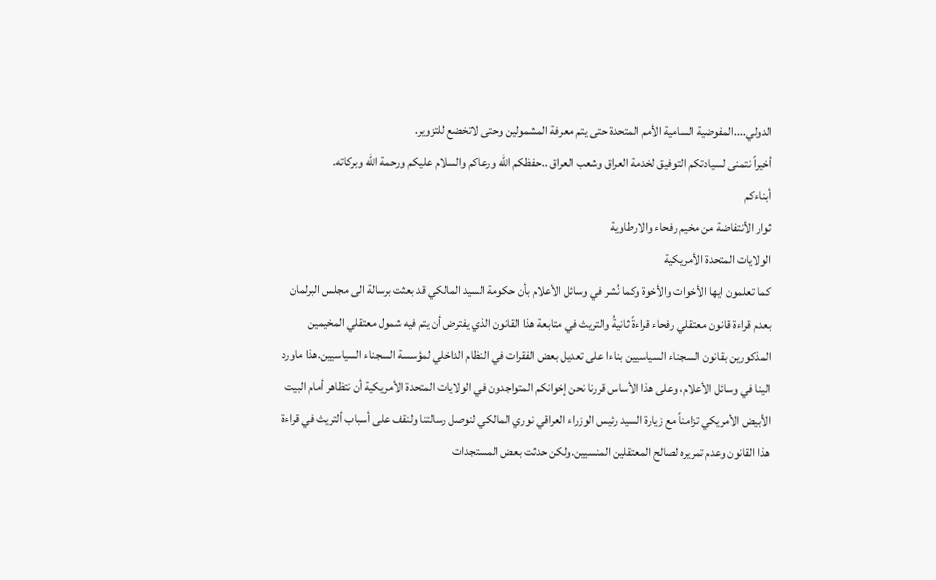الدولي....المفوضية السامية الأمم المتحدة حتى يتم معرفة المشمولين وحتى لاتخضع للتزوير.
أخيراً نتمنى لسيادتكم التوفيق لخدمة العراق وشعب العراق ..حفظكم الله ورعاكم والسلام عليكم ورحمة الله وبركاته.
أبناءكم
ثوار الأنتفاضة من مخيم رفحاء والارطاوية
الولايات المتحدة الأمريكية
كما تعلمون ايها الأخوات والأخوة وكما نُشر في وسائل الأعلام بأن حكومة السيد المالكي قد بعثت برسالة الى مجلس البرلمان بعدم قراءة قانون معتقلي رفحاء قراءةً ثانيةُ والتريث في متابعة هذا القانون الذي يفترض أن يتم فيه شمول معتقلي المخيمين المذكورين بقانون السجناء السياسيين بناءا على تعديل بعض الفقرات في النظام الداخلي لمؤسسة السجناء السياسيين.هذا ماورد الينا في وسائل الأعلام، وعلى هذا الأساس قررنا نحن إخوانكم المتواجدون في الولايات المتحدة الأمريكية أن نتظاهر أمام البيت الأبيض الأمريكي تزامناً مع زيارة السيد رئيس الوزراء العراقي نوري المالكي لنوصل رسالتنا ولنقف على أسباب ألتريث في قراءة هذا القانون وعدم تمريره لصالح المعتقلين المنسيين.ولكن حدثت بعض المستجدات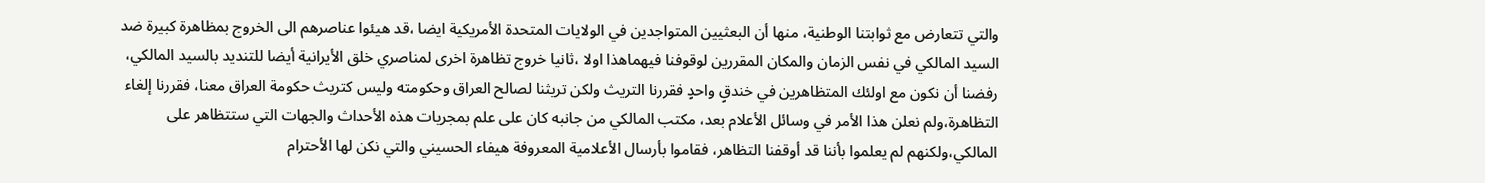والتي تتعارض مع ثوابتنا الوطنية، منها أن البعثيين المتواجدين في الولايات المتحدة الأمريكية ايضا ،قد هيئوا عناصرهم الى الخروج بمظاهرة كبيرة ضد السيد المالكي في نفس الزمان والمكان المقررين لوقوفنا فيهماهذا اولا ،ثانيا خروج تظاهرة اخرى لمناصري خلق الأيرانية أيضا للتنديد بالسيد المالكي، رفضنا أن نكون مع اولئك المتظاهرين في خندقٍ واحدٍ فقررنا التريث ولكن تريثنا لصالح العراق وحكومته وليس كتريث حكومة العراق معنا، فقررنا إلغاء التظاهرة،ولم نعلن هذا الأمر في وسائل الأعلام بعد، مكتب المالكي من جانبه كان على علم بمجريات هذه الأحداث والجهات التي ستتظاهر على المالكي،ولكنهم لم يعلموا بأننا قد أوقفنا التظاهر، فقاموا بأرسال الأعلامية المعروفة هيفاء الحسيني والتي نكن لها الأحترام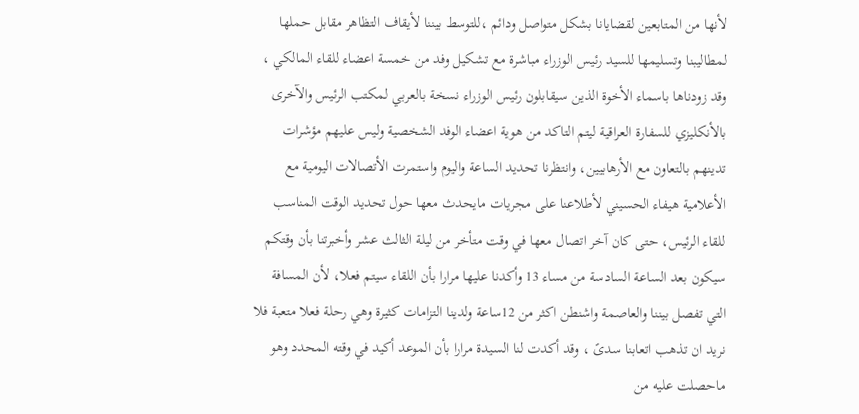لأنها من المتابعين لقضايانا بشكل متواصل ودائم ،للتوسط بيننا لأيقاف التظاهر مقابل حملها لمطاليبنا وتسليمها للسيد رئيس الوزراء مباشرة مع تشكيل وفد من خمسة اعضاء للقاء المالكي ، وقد زودناها باسماء الأخوة الذين سيقابلون رئيس الوزراء نسخة بالعربي لمكتب الرئيس والآخرى بالأنكليزي للسفارة العراقية ليتم التاكد من هوية اعضاء الوفد الشخصية وليس عليهم مؤشرات تدينهم بالتعاون مع الأرهابيين، وانتظرنا تحديد الساعة واليوم واستمرت الأتصالات اليومية مع الأعلامية هيفاء الحسيني لأطلاعنا على مجريات مايحدث معها حول تحديد الوقت المناسب للقاء الرئيس، حتى كان آخر اتصال معها في وقت متأخر من ليلة الثالث عشر وأخبرتنا بأن وقتكم سيكون بعد الساعة السادسة من مساء 13 وأكدنا عليها مرارا بأن اللقاء سيتم فعلا، لأن المسافة التي تفصل بيننا والعاصمة واشنطن اكثر من 12ساعة ولدينا التزامات كثيرة وهي رحلة فعلا متعبة فلا نريد ان تذهب اتعابنا سدىً ، وقد أكدت لنا السيدة مرارا بأن الموعد أكيد في وقته المحدد وهو ماحصلت عليه من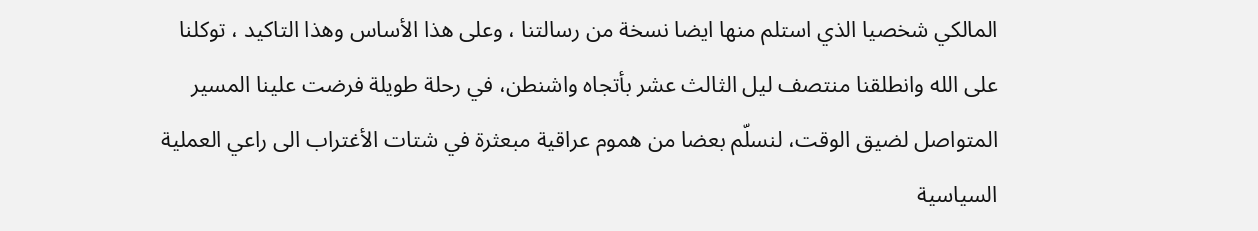المالكي شخصيا الذي استلم منها ايضا نسخة من رسالتنا ، وعلى هذا الأساس وهذا التاكيد ، توكلنا على الله وانطلقنا منتصف ليل الثالث عشر بأتجاه واشنطن، في رحلة طويلة فرضت علينا المسير المتواصل لضيق الوقت، لنسلّم بعضا من هموم عراقية مبعثرة في شتات الأغتراب الى راعي العملية السياسية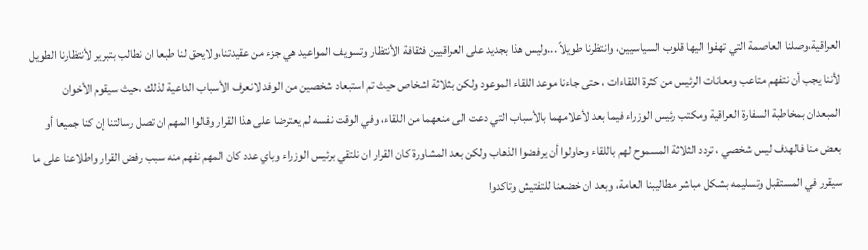العراقية،وصلنا العاصمة التي تهفوا اليها قلوب السياسيين، وانتظرنا طويلاً ...وليس هذا بجديد على العراقيين فثقافة الأنتظار وتسويف المواعيد هي جزء من عقيدتنا،ولايحق لنا طبعا ان نطالب بتبرير لأنتظارنا الطويل لأننا يجب أن نتفهم متاعب ومعانات الرئيس من كثرة اللقاءات ، حتى جاءنا موعد اللقاء الموعود ولكن بثلاثة اشخاص حيث تم استبعاد شخصين من الوفد لانعرف الأسباب الداعية لذلك ،حيث سيقوم الأخوان المبعدان بمخاطبة السفارة العراقية ومكتب رئيس الوزراء فيما بعد لأعلامهما بالأسباب التي دعت الى منعهما من اللقاء، وفي الوقت نفسه لم يعترضا على هذا القرار وقالوا المهم ان تصل رسالتنا إن كنا جميعا أو بعض منا فالهدف ليس شخصي ، تردد الثلاثة المسموح لهم باللقاء وحاولوا أن يرفضوا الذهاب ولكن بعد المشاورة كان القرار ان نلتقي برئيس الوزراء وباي عدد كان المهم نفهم منه سبب رفض القرار واطلاعنا على ما سيقرر في المستقبل وتسليمه بشكل مباشر مطاليبنا العامة، وبعد ان خضعنا للتفتيش وتاكدوا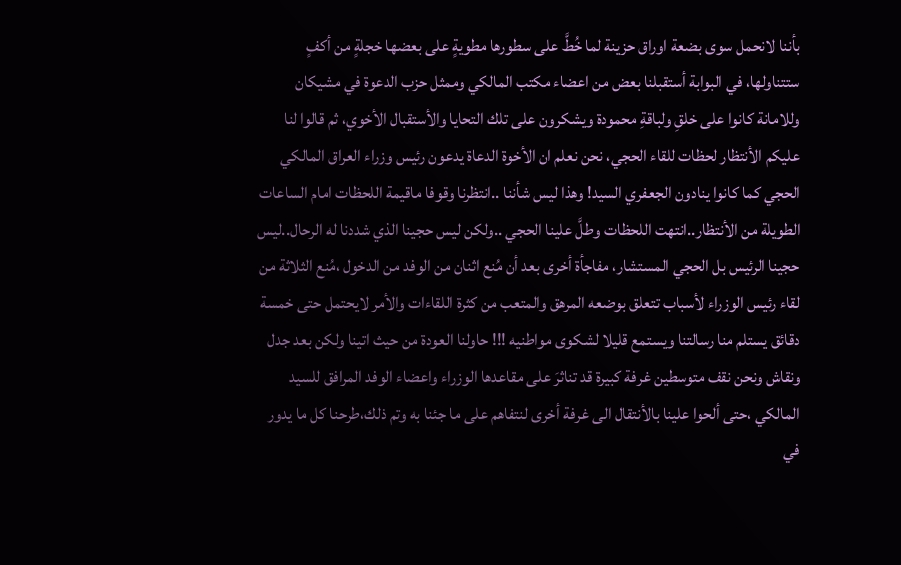بأننا لانحمل سوى بضعة اوراق حزينة لما خُطَّ على سطورها مطويةٍ على بعضها خجلةٍ من أكفٍ ستتناولها، في البوابة أستقبلنا بعض من اعضاء مكتب المالكي وممثل حزب الدعوة في مشيكان وللامانة كانوا على خلقِ ولباقةِ محمودة ويشكرون على تلك التحايا والأستقبال الأخوي، ثم قالوا لنا عليكم الأنتظار لحظات للقاء الحجي، نحن نعلم ان الأخوة الدعاة يدعون رئيس وزراء العراق المالكي الحجي كما كانوا ينادون الجعفري السيد! وهذا ليس شأننا ..انتظرنا وقوفا ماقيمة اللحظات امام الساعات الطويلة من الأنتظار..انتهت اللحظات وطلَّ علينا الحجي ..ولكن ليس حجينا الذي شددنا له الرحال..ليس حجينا الرئيس بل الحجي المستشار، مفاجأة أخرى بعد أن مُنع اثنان من الوفد من الدخول ،مُنع الثلاثة من لقاء رئيس الوزراء لأسباب تتعلق بوضعه المرهق والمتعب من كثرة اللقاءات والأمر لايحتمل حتى خمسة دقائق يستلم منا رسالتنا ويستمع قليلا لشكوى مواطنيه !!! حاولنا العودة من حيث اتينا ولكن بعد جدل ونقاش ونحن نقف متوسطين غرفة كبيرة قد تناثرَ على مقاعدها الوزراء واعضاء الوفد المرافق للسيد المالكي ،حتى ألحوا علينا بالأنتقال الى غرفة أخرى لنتفاهم على ما جئنا به وتم ذلك،طرحنا كل ما يدور في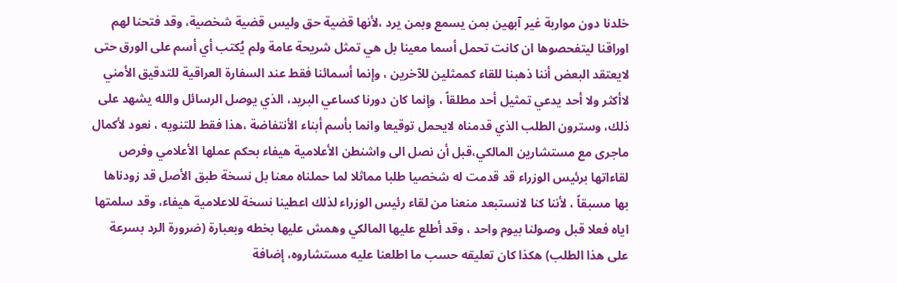خلدنا دون مواربة غير آبهين بمن يسمع وبمن يرد ،لأنها قضية حق وليس قضية شخصية، وقد فتحنا لهم اوراقنا ليتفحصوها ان كانت تحمل أسما معينا بل هي تمثل شريحة عامة ولم يُكتب أي أسم على الورق حتى لايعتقد البعض أننا ذهبنا للقاء كممثلين للآخرين ، وإنما أسمائنا فقط عند السفارة العراقية للتدقيق الأمني لاأكثر ولا أحد يدعي تمثيل أحد مطلقاً ، وإنما كان دورنا كساعي البريد، الذي يوصل الرسائل والله يشهد على ذلك، وسترون الطلب الذي قدمناه لايحمل توقيعا وانما بأسم أبناء الأنتفاضة ،هذا فقط للتنويه ، نعود لأكمال ماجرى مع مستشارين المالكي،قبل أن نصل الى واشنطن الأعلامية هيفاء بحكم عملها الأعلامي وفرص لقاءاتها برئيس الوزراء قد قدمت له شخصيا طلبا مماثلا لما حملناه معنا بل نسخة طبق الأصل قد زودناها بها مسبقاً ، لأننا كنا لانستبعد منعنا من لقاء رئيس الوزراء لذلك اعطينا نسخة للاعلامية هيفاء، وقد سلمتها اياه فعلا قبل وصولنا بيوم واحد ، وقد أطلع عليها المالكي وهمش عليها بخطه وبعبارة (ضرورة الرد بسرعة على هذا الطلب) هكذا كان تعليقه حسب ما اطلعنا عليه مستشاروه، إضافة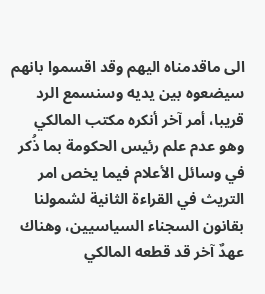الى ماقدمناه اليهم وقد اقسموا بانهم سيضعوه بين يديه وسنسمع الرد قريبا، أمر آخر أنكره مكتب المالكي وهو عدم علم رئيس الحكومة بما ذُكر في وسائل الأعلام فيما يخص امر التريث في القراءة الثانية لشمولنا بقانون السجناء السياسيين، وهناك عهدٌ آخر قد قطعه المالكي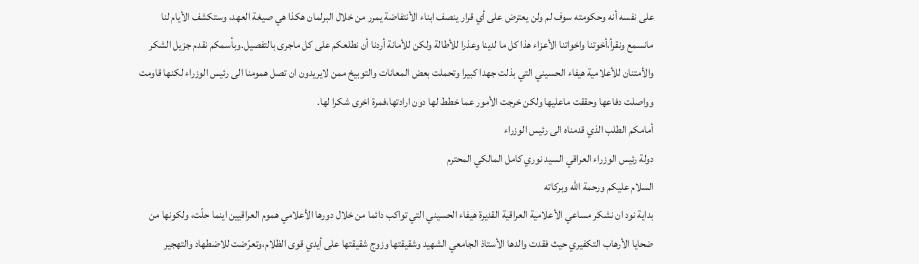على نفسه أنه وحكومته سوف لم ولن يعترض على أي قرار ينصف ابناء الأنتفاضة يمرر من خلال البرلمان هكذا هي صيغة العهد، وستكشف الأيام لنا مانسمع ونقرأ،أخوتنا واخواتنا الأعزاء هذا كل ما لدينا وعذرا للأطالة ولكن للأمانة أردنا أن نطلعكم على كل ماجرى بالتفصيل.وبأسمكم نقدم جزيل الشكر والأمتنان للأعلامية هيفاء الحسيني التي بذلت جهدا كبيرا وتحملت بعض المعانات والتوبيخ ممن لايريدون ان تصل همومنا الى رئيس الوزراء لكنها قاومت وواصلت دفاعها وحققت ماعليها ولكن خرجت الأمور عما خطط لها دون ارادتها،فمرة اخرى شكرا لها.
أمامكم الطلب الذي قدمناه الى رئيس الوزراء
دولة رئيس الوزراء العراقي السيد نوري كامل المالكي المحترم
السلام عليكم ورحمة الله وبركاته
بداية نود ان نشكر مساعي الأعلامية العراقية القديرة هيفاء الحسيني التي تواكب دائما من خلال دورها الأعلامي هموم العراقيين اينما حلّت، ولكونها من ضحايا الأرهاب التكفيري حيث فقدت والدها الأستاذ الجامعي الشهيد وشقيقتها وزوج شقيقتها على أيدي قوى الظلام،وتعرّضت للاضطهاد والتهجير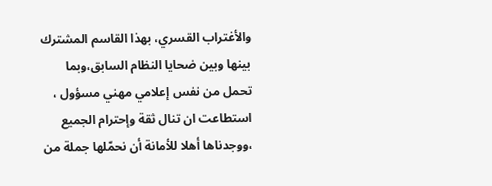والأغتراب القسري، بهذا القاسم المشترك بينها وبين ضحايا النظام السابق،وبما تحمل من نفس إعلامي مهني مسؤول ، استطاعت ان تنال ثقة وإحترام الجميع ،ووجدناها أهلا للأمانة أن نحمّلها جملة من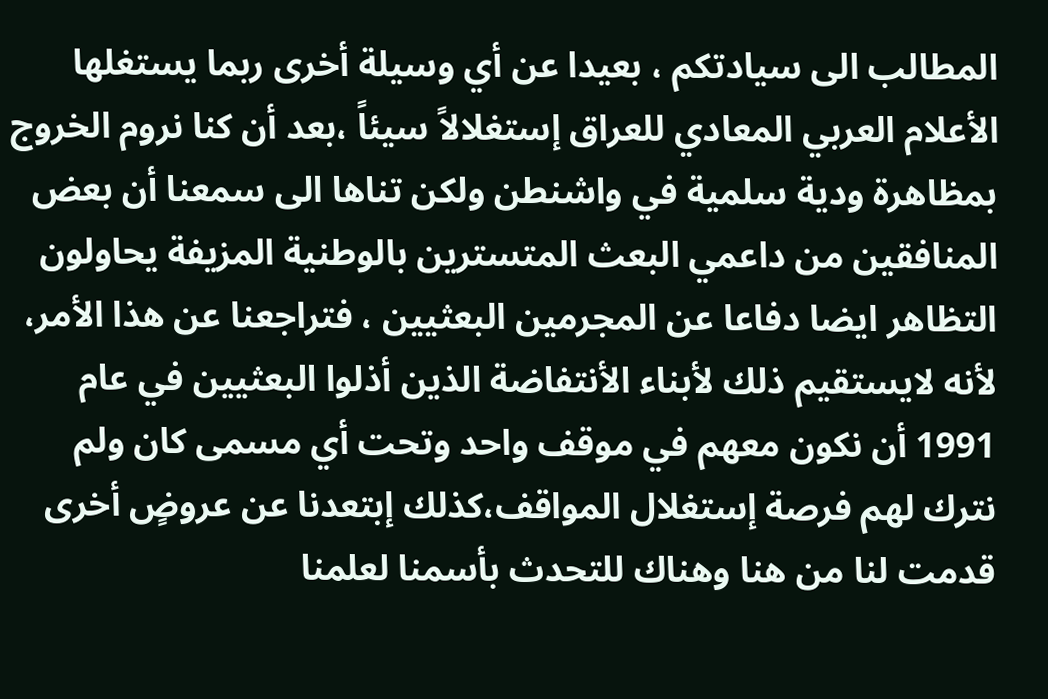المطالب الى سيادتكم ، بعيدا عن أي وسيلة أخرى ربما يستغلها الأعلام العربي المعادي للعراق إستغلالاً سيئاً ،بعد أن كنا نروم الخروج بمظاهرة ودية سلمية في واشنطن ولكن تناها الى سمعنا أن بعض المنافقين من داعمي البعث المتسترين بالوطنية المزيفة يحاولون التظاهر ايضا دفاعا عن المجرمين البعثيين ، فتراجعنا عن هذا الأمر، لأنه لايستقيم ذلك لأبناء الأنتفاضة الذين أذلوا البعثيين في عام 1991 أن نكون معهم في موقف واحد وتحت أي مسمى كان ولم نترك لهم فرصة إستغلال المواقف،كذلك إبتعدنا عن عروضٍ أخرى قدمت لنا من هنا وهناك للتحدث بأسمنا لعلمنا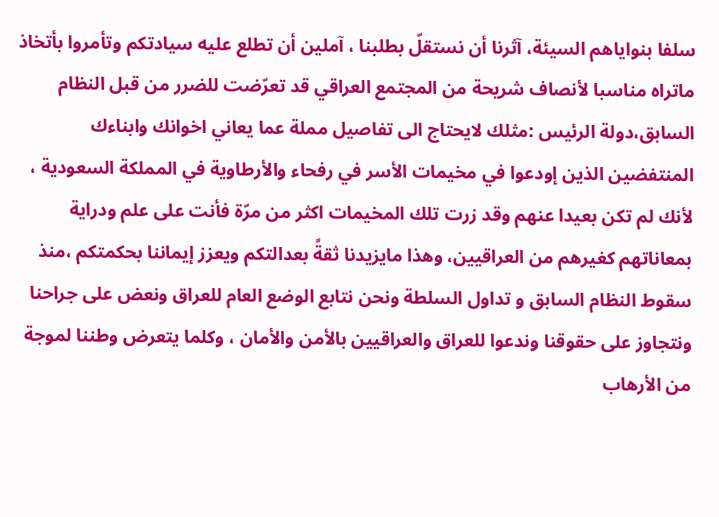سلفا بنواياهم السيئة، آثرنا أن نستقلّ بطلبنا ، آملين أن تطلع عليه سيادتكم وتأمروا بأتخاذ ماتراه مناسبا لأنصاف شريحة من المجتمع العراقي قد تعرّضت للضرر من قبل النظام السابق،دولة الرئيس :مثلك لايحتاج الى تفاصيل مملة عما يعاني اخوانك وابناءك المنتفضين الذين إودعوا في مخيمات الأسر في رفحاء والأرطاوية في المملكة السعودية ، لأنك لم تكن بعيدا عنهم وقد زرت تلك المخيمات اكثر من مرّة فأنت على علم ودراية بمعاناتهم كغيرهم من العراقيين، وهذا مايزيدنا ثقةً بعدالتكم ويعزز إيماننا بحكمتكم ،منذ سقوط النظام السابق و تداول السلطة ونحن نتابع الوضع العام للعراق ونعض على جراحنا ونتجاوز على حقوقنا وندعوا للعراق والعراقيين بالأمن والأمان ، وكلما يتعرض وطننا لموجة من الأرهاب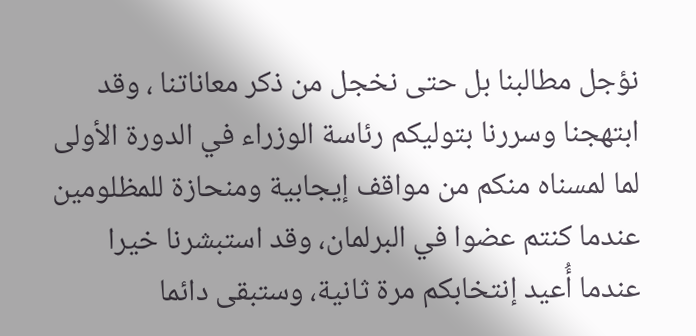نؤجل مطالبنا بل حتى نخجل من ذكر معاناتنا ، وقد ابتهجنا وسررنا بتوليكم رئاسة الوزراء في الدورة الأولى لما لمسناه منكم من مواقف إيجابية ومنحازة للمظلومين عندما كنتم عضوا في البرلمان، وقد استبشرنا خيرا عندما أُعيد إنتخابكم مرة ثانية، وستبقى دائما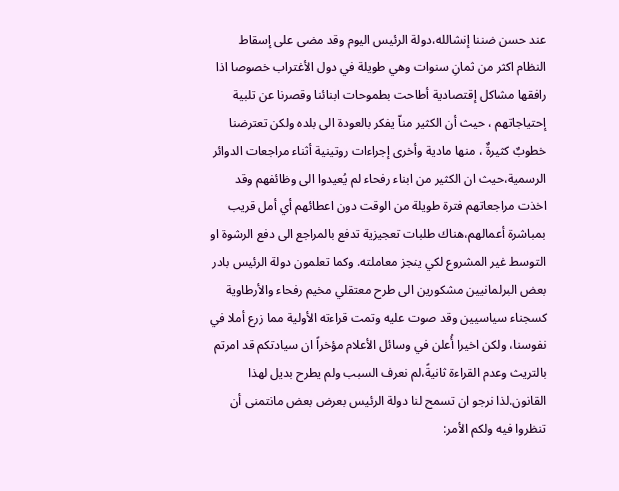عند حسن ضننا إنشالله،دولة الرئيس اليوم وقد مضى على إسقاط النظام اكثر من ثمانِ سنوات وهي طويلة في دول الأغتراب خصوصا اذا رافقها مشاكل إقتصادية أطاحت بطموحات ابنائنا وقصرنا عن تلبية إحتياجاتهم ، حيث أن الكثير مناّ يفكر بالعودة الى بلده ولكن تعترضنا خطوبٌ كثيرةٌ ، منها مادية وأخرى إجراءات روتينية أثناء مراجعات الدوائر الرسمية،حيث ان الكثير من ابناء رفحاء لم يُعيدوا الى وظائفهم وقد اخذت مراجعاتهم فترة طويلة من الوقت دون اعطائهم أي أمل قريب بمباشرة أعمالهم،هناك طلبات تعجيزية تدفع بالمراجع الى دفع الرشوة او التوسط غير المشروع لكي ينجز معاملته. وكما تعلمون دولة الرئيس بادر بعض البرلمانيين مشكورين الى طرح معتقلي مخيم رفحاء والأرطاوية كسجناء سياسيين وقد صوت عليه وتمت قراءته الأولية مما زرع أملا في نفوسنا، ولكن اخيرا أُعلن في وسائل الأعلام مؤخراً ان سيادتكم قد امرتم بالتريث وعدم القراءة ثانيةً،لم نعرف السبب ولم يطرح بديل لهذا القانون.لذا نرجو ان تسمح لنا دولة الرئيس بعرض بعض مانتمنى أن تنظروا فيه ولكم الأمر: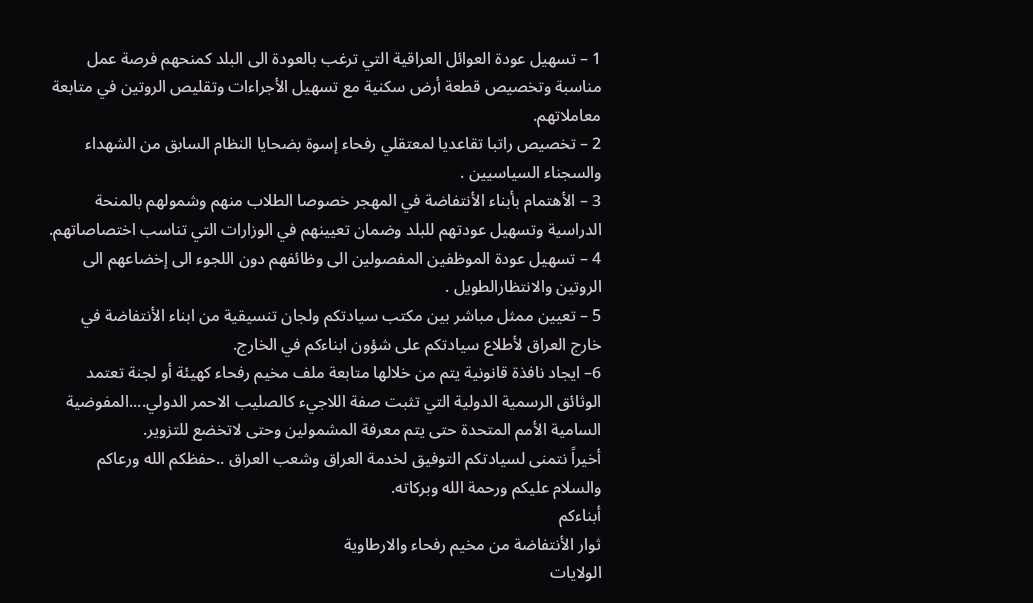1 – تسهيل عودة العوائل العراقية التي ترغب بالعودة الى البلد كمنحهم فرصة عمل مناسبة وتخصيص قطعة أرض سكنية مع تسهيل الأجراءات وتقليص الروتين في متابعة معاملاتهم.
2 – تخصيص راتبا تقاعديا لمعتقلي رفحاء إسوة بضحايا النظام السابق من الشهداء والسجناء السياسيين .
3 – الأهتمام بأبناء الأنتفاضة في المهجر خصوصا الطلاب منهم وشمولهم بالمنحة الدراسية وتسهيل عودتهم للبلد وضمان تعيينهم في الوزارات التي تناسب اختصاصاتهم.
4 – تسهيل عودة الموظفين المفصولين الى وظائفهم دون اللجوء الى إخضاعهم الى الروتين والانتظارالطويل .
5 – تعيين ممثل مباشر بين مكتب سيادتكم ولجان تنسيقية من ابناء الأنتفاضة في خارج العراق لأطلاع سيادتكم على شؤون ابناءكم في الخارج.
6– ايجاد نافذة قانونية يتم من خلالها متابعة ملف مخيم رفحاء كهيئة أو لجنة تعتمد الوثائق الرسمية الدولية التي تثبت صفة اللاجيء كالصليب الاحمر الدولي....المفوضية السامية الأمم المتحدة حتى يتم معرفة المشمولين وحتى لاتخضع للتزوير.
أخيراً نتمنى لسيادتكم التوفيق لخدمة العراق وشعب العراق ..حفظكم الله ورعاكم والسلام عليكم ورحمة الله وبركاته.
أبناءكم
ثوار الأنتفاضة من مخيم رفحاء والارطاوية
الولايات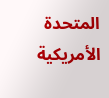المتحدة الأمريكية